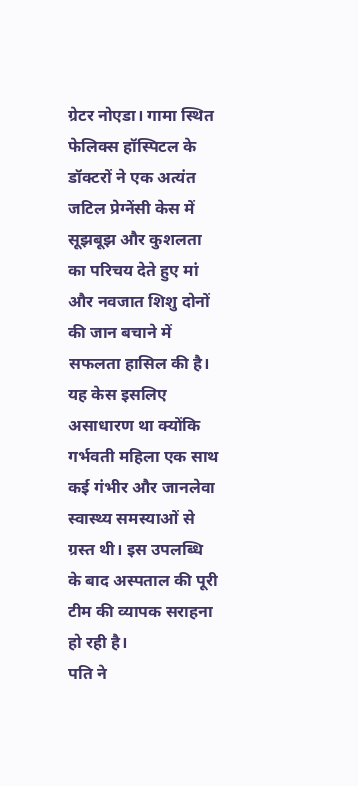ग्रेटर नोएडा। गामा स्थित फेलिक्स हॉस्पिटल के डॉक्टरों ने एक अत्यंत जटिल प्रेग्नेंसी केस में सूझबूझ और कुशलता का परिचय देते हुए मां और नवजात शिशु दोनों की जान बचाने में सफलता हासिल की है। यह केस इसलिए असाधारण था क्योंकि गर्भवती महिला एक साथ कई गंभीर और जानलेवा स्वास्थ्य समस्याओं से ग्रस्त थी। इस उपलब्धि के बाद अस्पताल की पूरी टीम की व्यापक सराहना हो रही है।
पति ने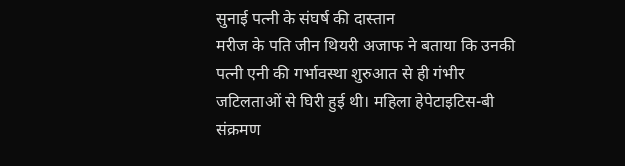सुनाई पत्नी के संघर्ष की दास्तान
मरीज के पति जीन थियरी अजाफ ने बताया कि उनकी पत्नी एनी की गर्भावस्था शुरुआत से ही गंभीर जटिलताओं से घिरी हुई थी। महिला हेपेटाइटिस-बी संक्रमण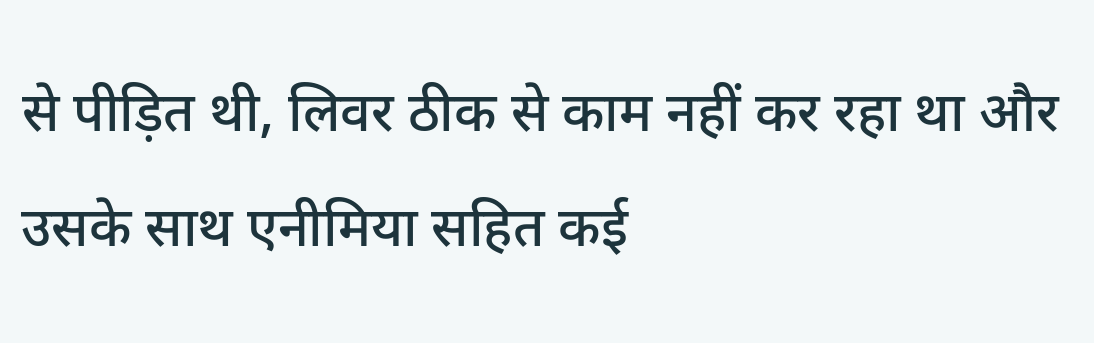से पीड़ित थी, लिवर ठीक से काम नहीं कर रहा था और उसके साथ एनीमिया सहित कई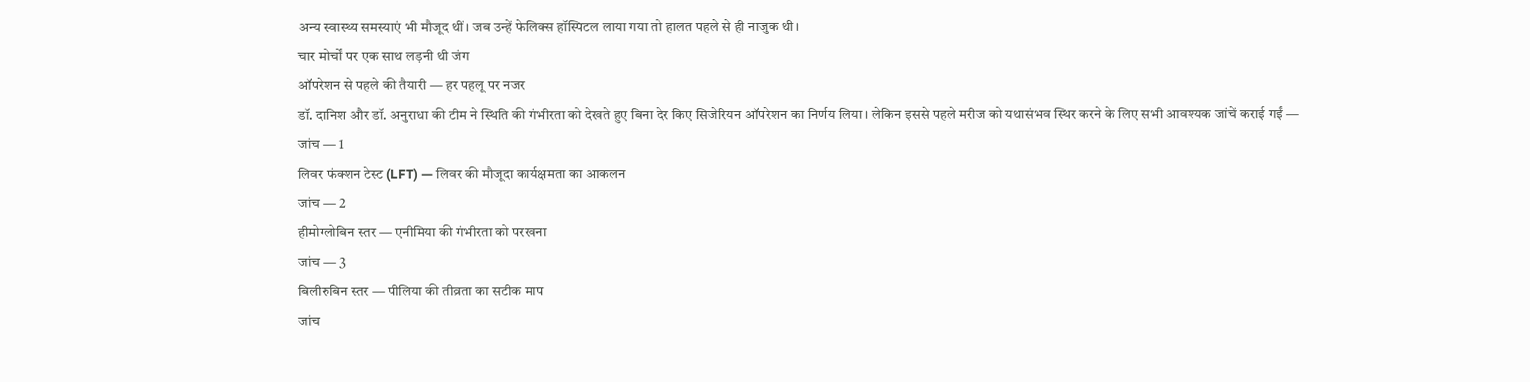अन्य स्वास्थ्य समस्याएं भी मौजूद थीं। जब उन्हें फेलिक्स हॉस्पिटल लाया गया तो हालत पहले से ही नाजुक थी।
चार मोर्चों पर एक साथ लड़नी थी जंग
ऑपरेशन से पहले की तैयारी — हर पहलू पर नजर
डॉ. दानिश और डॉ. अनुराधा की टीम ने स्थिति की गंभीरता को देखते हुए बिना देर किए सिजेरियन ऑपरेशन का निर्णय लिया। लेकिन इससे पहले मरीज को यथासंभव स्थिर करने के लिए सभी आवश्यक जांचें कराई गईं —
जांच — 1
लिवर फंक्शन टेस्ट (LFT) — लिवर की मौजूदा कार्यक्षमता का आकलन
जांच — 2
हीमोग्लोबिन स्तर — एनीमिया की गंभीरता को परखना
जांच — 3
बिलीरुबिन स्तर — पीलिया की तीव्रता का सटीक माप
जांच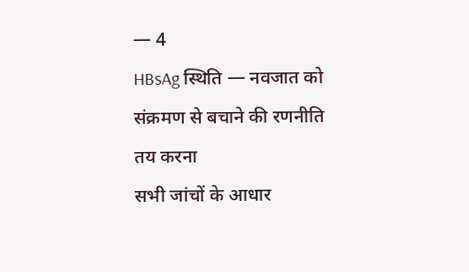— 4
HBsAg स्थिति — नवजात को संक्रमण से बचाने की रणनीति तय करना
सभी जांचों के आधार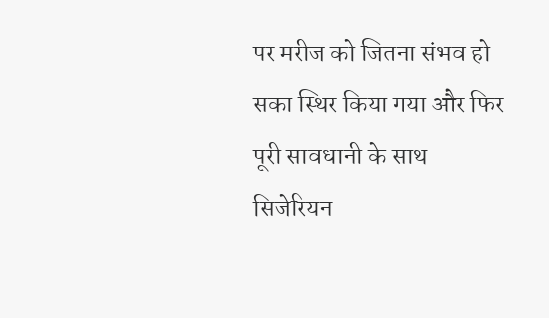पर मरीज को जितना संभव हो सका स्थिर किया गया और फिर पूरी सावधानी के साथ सिजेरियन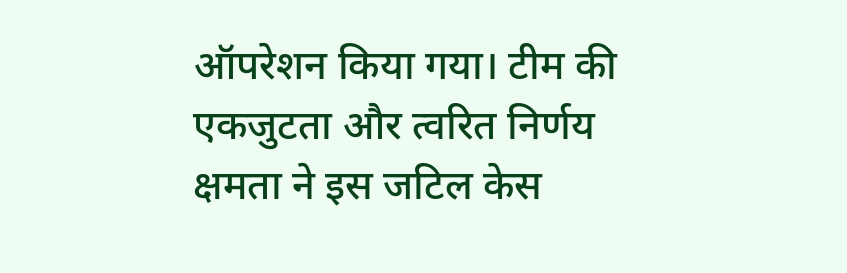ऑपरेशन किया गया। टीम की एकजुटता और त्वरित निर्णय क्षमता ने इस जटिल केस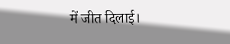में जीत दिलाई।